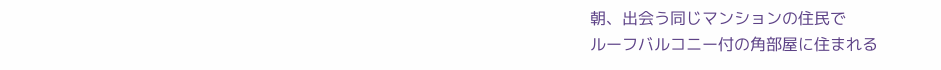朝、出会う同じマンションの住民で
ルーフバルコニー付の角部屋に住まれる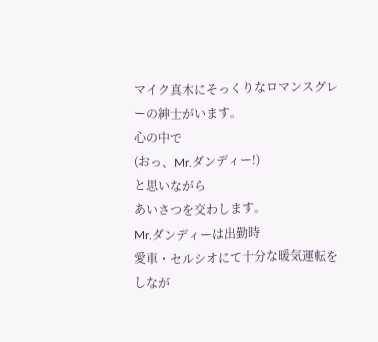マイク真木にそっくりなロマンスグレーの紳士がいます。
心の中で
(おっ、Mr.ダンディー!)
と思いながら
あいさつを交わします。
Mr.ダンディーは出勤時
愛車・セルシオにて十分な暖気運転をしなが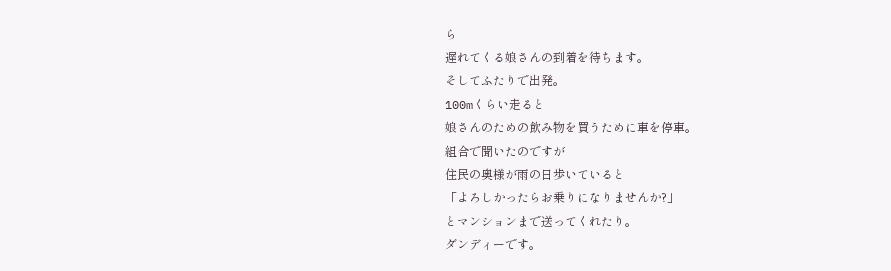ら
遅れてくる娘さんの到着を待ちます。
そしてふたりで出発。
100mくらい走ると
娘さんのための飲み物を買うために車を停車。
組合で聞いたのですが
住民の奥様が雨の日歩いていると
「よろしかったらお乗りになりませんか?」
とマンションまで送ってくれたり。
ダンディーです。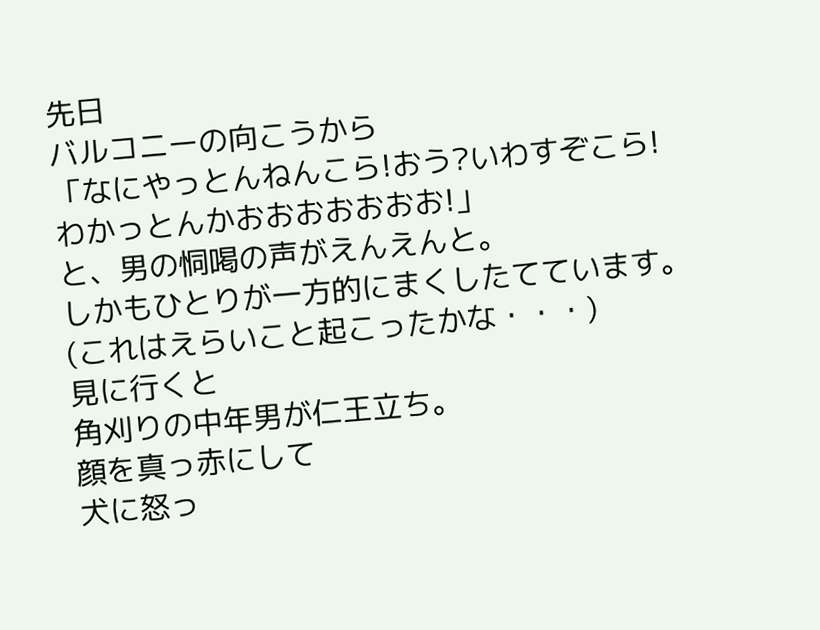先日
バルコニーの向こうから
「なにやっとんねんこら!おう?いわすぞこら!
わかっとんかおおおおおおお!」
と、男の恫喝の声がえんえんと。
しかもひとりが一方的にまくしたてています。
(これはえらいこと起こったかな・・・)
見に行くと
角刈りの中年男が仁王立ち。
顔を真っ赤にして
犬に怒っ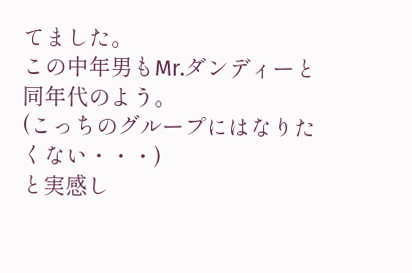てました。
この中年男もMr.ダンディーと同年代のよう。
(こっちのグループにはなりたくない・・・)
と実感し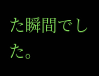た瞬間でした。